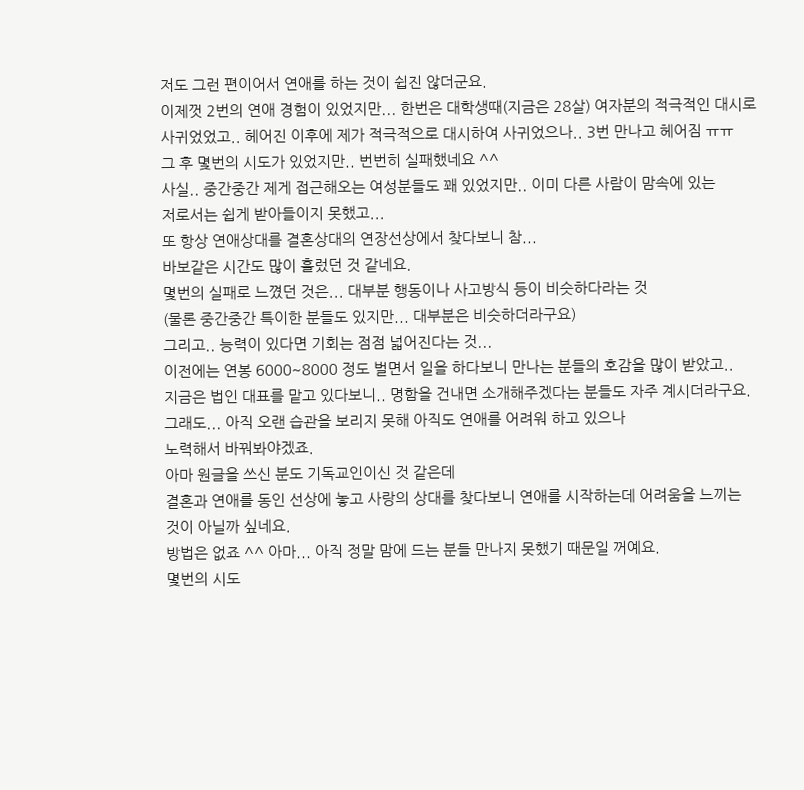저도 그런 편이어서 연애를 하는 것이 쉽진 않더군요.
이제껏 2번의 연애 경험이 있었지만... 한번은 대학생때(지금은 28살) 여자분의 적극적인 대시로
사귀었었고.. 헤어진 이후에 제가 적극적으로 대시하여 사귀었으나.. 3번 만나고 헤어짐 ㅠㅠ
그 후 몇번의 시도가 있었지만.. 번번히 실패했네요 ^^
사실.. 중간중간 제게 접근해오는 여성분들도 꽤 있었지만.. 이미 다른 사람이 맘속에 있는
저로서는 쉽게 받아들이지 못했고...
또 항상 연애상대를 결혼상대의 연장선상에서 찾다보니 참...
바보같은 시간도 많이 흘렀던 것 같네요.
몇번의 실패로 느꼈던 것은... 대부분 행동이나 사고방식 등이 비슷하다라는 것
(물론 중간중간 특이한 분들도 있지만... 대부분은 비슷하더라구요)
그리고.. 능력이 있다면 기회는 점점 넓어진다는 것...
이전에는 연봉 6000~8000 정도 벌면서 일을 하다보니 만나는 분들의 호감을 많이 받았고..
지금은 법인 대표를 맡고 있다보니.. 명함을 건내면 소개해주겠다는 분들도 자주 계시더라구요.
그래도... 아직 오랜 습관을 보리지 못해 아직도 연애를 어려워 하고 있으나
노력해서 바꿔봐야겠죠.
아마 원글을 쓰신 분도 기독교인이신 것 같은데
결혼과 연애를 동인 선상에 놓고 사랑의 상대를 찾다보니 연애를 시작하는데 어려움을 느끼는
것이 아닐까 싶네요.
방법은 없죠 ^^ 아마... 아직 정말 맘에 드는 분들 만나지 못했기 때문일 꺼예요.
몇번의 시도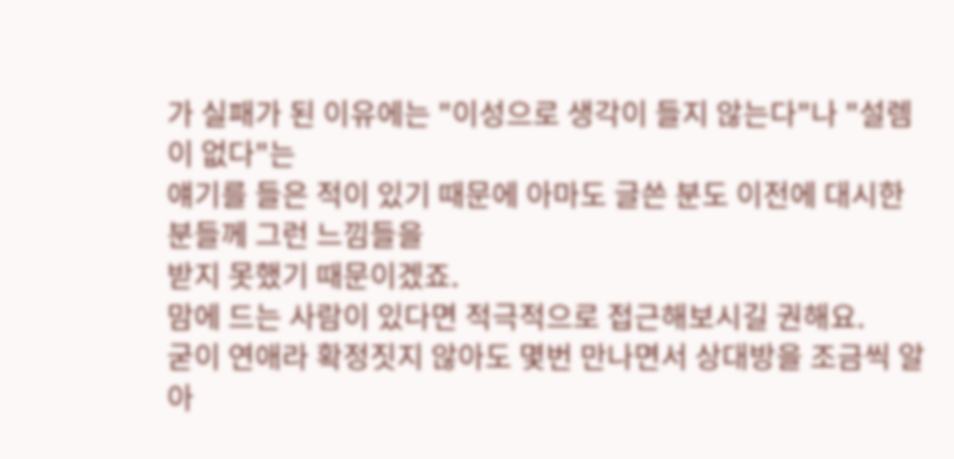가 실패가 된 이유에는 "이성으로 생각이 들지 않는다"나 "설렘이 없다"는
얘기를 들은 적이 있기 때문에 아마도 글쓴 분도 이전에 대시한 분들께 그런 느낌들을
받지 못했기 때문이겠죠.
맘에 드는 사람이 있다면 적극적으로 접근해보시길 권해요.
굳이 연애라 확정짓지 않아도 몇번 만나면서 상대방을 조금씩 알아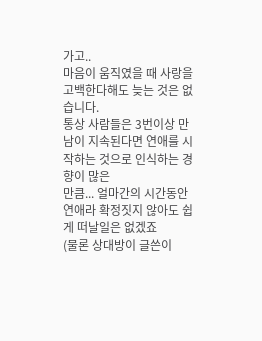가고..
마음이 움직였을 때 사랑을 고백한다해도 늦는 것은 없습니다.
통상 사람들은 3번이상 만남이 지속된다면 연애를 시작하는 것으로 인식하는 경향이 많은
만큼... 얼마간의 시간동안 연애라 확정짓지 않아도 쉽게 떠날일은 없겠죠
(물론 상대방이 글쓴이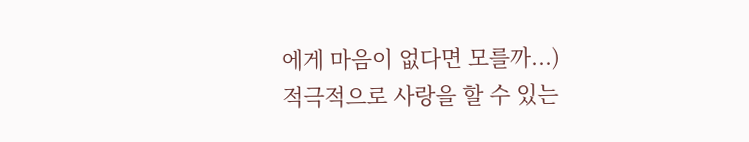에게 마음이 없다면 모를까...)
적극적으로 사랑을 할 수 있는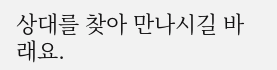상대를 찾아 만나시길 바래요.